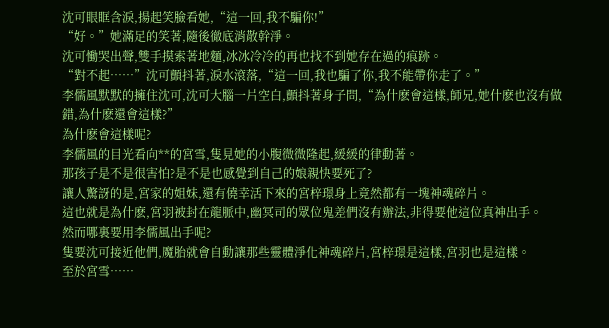沈可眼眶含淚,揚起笑臉看她,“這一回,我不騙你!”
“好。”她滿足的笑著,隨後徹底消散幹淨。
沈可慟哭出聲,雙手摸索著地麵,冰冰冷冷的再也找不到她存在過的痕跡。
“對不起……”沈可顫抖著,淚水滾落,“這一回,我也騙了你,我不能帶你走了。”
李儒風默默的擁住沈可,沈可大腦一片空白,顫抖著身子問,“為什麽會這樣,師兄,她什麽也沒有做錯,為什麽還會這樣?”
為什麽會這樣呢?
李儒風的目光看向**的宮雪,隻見她的小腹微微隆起,緩緩的律動著。
那孩子是不是很害怕?是不是也感覺到自己的娘親快要死了?
讓人驚訝的是,宮家的姐妹,還有僥幸活下來的宮梓璟身上竟然都有一塊神魂碎片。
這也就是為什麽,宮羽被封在龍脈中,幽冥司的眾位鬼差們沒有辦法,非得要他這位真神出手。
然而哪裏要用李儒風出手呢?
隻要沈可接近他們,魔胎就會自動讓那些靈體淨化神魂碎片,宮梓璟是這樣,宮羽也是這樣。
至於宮雪……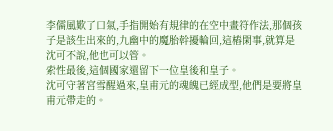李儒風歎了口氣,手指開始有規律的在空中畫符作法,那個孩子是該生出來的,九幽中的魔胎幹擾輪回,這樁閑事,就算是沈可不說,他也可以管。
索性最後,這個國家還留下一位皇後和皇子。
沈可守著宮雪醒過來,皇甫元的魂魄已經成型,他們是要將皇甫元帶走的。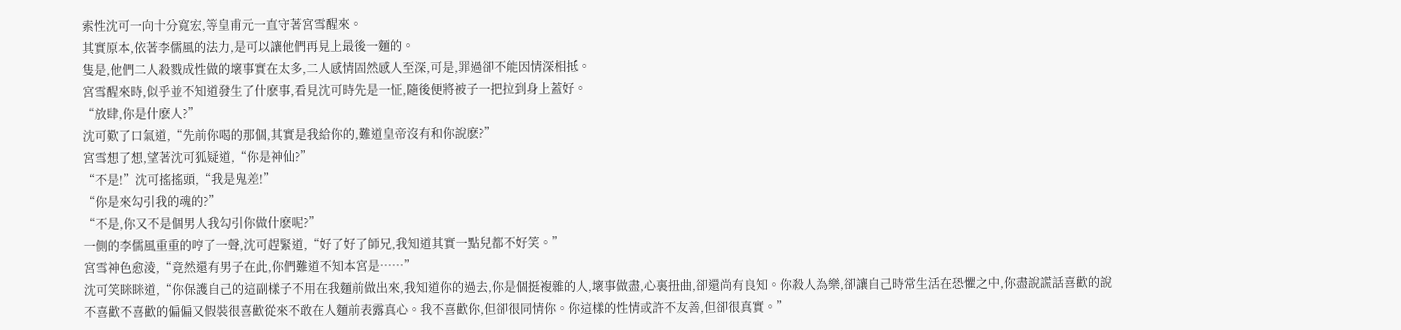索性沈可一向十分寬宏,等皇甫元一直守著宮雪醒來。
其實原本,依著李儒風的法力,是可以讓他們再見上最後一麵的。
隻是,他們二人殺戮成性做的壞事實在太多,二人感情固然感人至深,可是,罪過卻不能因情深相抵。
宮雪醒來時,似乎並不知道發生了什麽事,看見沈可時先是一怔,隨後便將被子一把拉到身上蓋好。
“放肆,你是什麽人?”
沈可歎了口氣道,“先前你喝的那個,其實是我給你的,難道皇帝沒有和你說麽?”
宮雪想了想,望著沈可狐疑道,“你是神仙?”
“不是!”沈可搖搖頭,“我是鬼差!”
“你是來勾引我的魂的?”
“不是,你又不是個男人我勾引你做什麽呢?”
一側的李儒風重重的哼了一聲,沈可趕緊道,“好了好了師兄,我知道其實一點兒都不好笑。”
宮雪神色愈淩,“竟然還有男子在此,你們難道不知本宮是……”
沈可笑眯眯道,“你保護自己的這副樣子不用在我麵前做出來,我知道你的過去,你是個挺複雜的人,壞事做盡,心裏扭曲,卻還尚有良知。你殺人為樂,卻讓自己時常生活在恐懼之中,你盡說謊話喜歡的說不喜歡不喜歡的偏偏又假裝很喜歡從來不敢在人麵前表露真心。我不喜歡你,但卻很同情你。你這樣的性情或許不友善,但卻很真實。”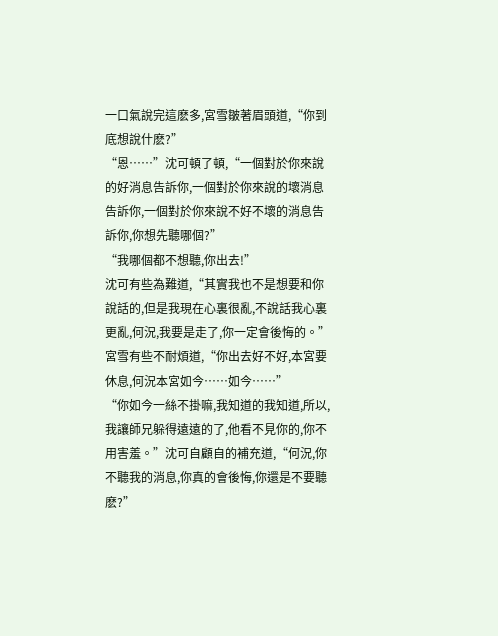一口氣說完這麽多,宮雪皺著眉頭道,“你到底想說什麽?”
“恩……”沈可頓了頓,“一個對於你來說的好消息告訴你,一個對於你來說的壞消息告訴你,一個對於你來說不好不壞的消息告訴你,你想先聽哪個?”
“我哪個都不想聽,你出去!”
沈可有些為難道,“其實我也不是想要和你說話的,但是我現在心裏很亂,不說話我心裏更亂,何況,我要是走了,你一定會後悔的。”
宮雪有些不耐煩道,“你出去好不好,本宮要休息,何況本宮如今……如今……”
“你如今一絲不掛嘛,我知道的我知道,所以,我讓師兄躲得遠遠的了,他看不見你的,你不用害羞。”沈可自顧自的補充道,“何況,你不聽我的消息,你真的會後悔,你還是不要聽麽?”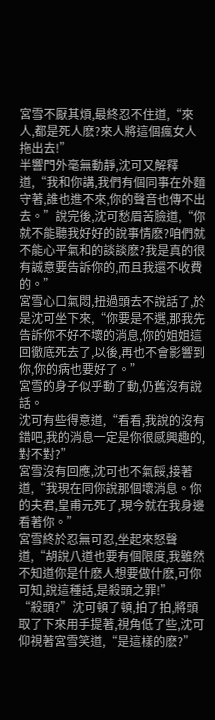宮雪不厭其煩,最終忍不住道,“來人,都是死人麽?來人將這個瘋女人拖出去!”
半響門外毫無動靜,沈可又解釋道,“我和你講,我們有個同事在外麵守著,誰也進不來,你的聲音也傳不出去。”說完後,沈可愁眉苦臉道,“你就不能聽我好好的說事情麽?咱們就不能心平氣和的談談麽?我是真的很有誠意要告訴你的,而且我還不收費的。”
宮雪心口氣悶,扭過頭去不說話了,於是沈可坐下來,“你要是不選,那我先告訴你不好不壞的消息,你的姐姐這回徹底死去了,以後,再也不會影響到你,你的病也要好了。”
宮雪的身子似乎動了動,仍舊沒有說話。
沈可有些得意道,“看看,我說的沒有錯吧,我的消息一定是你很感興趣的,對不對?”
宮雪沒有回應,沈可也不氣餒,接著道,“我現在同你說那個壞消息。你的夫君,皇甫元死了,現今就在我身邊看著你。”
宮雪終於忍無可忍,坐起來怒聲道,“胡說八道也要有個限度,我雖然不知道你是什麽人想要做什麽,可你可知,說這種話,是殺頭之罪!”
“殺頭?”沈可頓了頓,拍了拍,將頭取了下來用手提著,視角低了些,沈可仰視著宮雪笑道,“是這樣的麽?”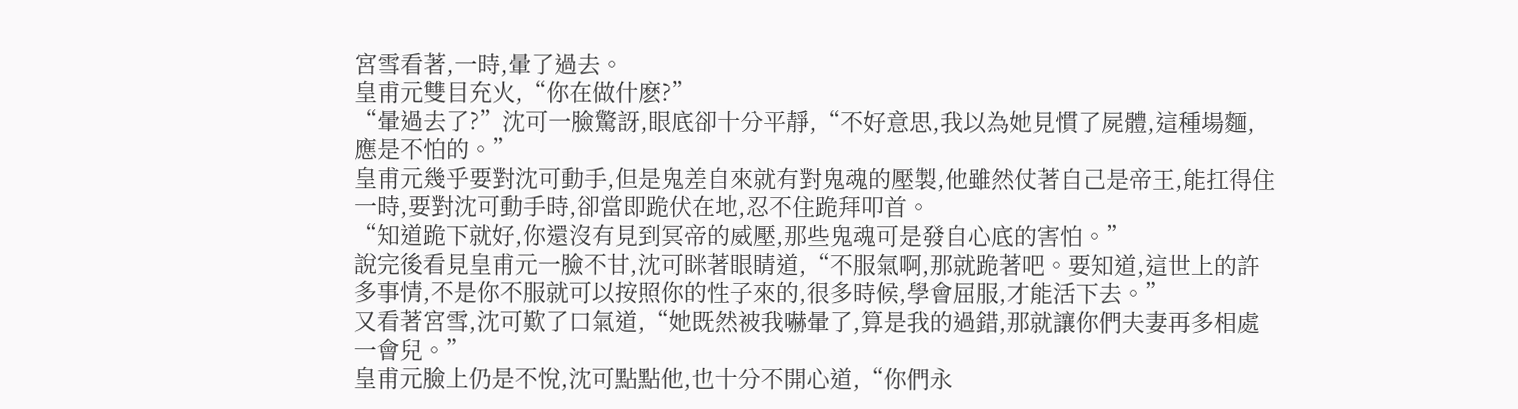宮雪看著,一時,暈了過去。
皇甫元雙目充火,“你在做什麽?”
“暈過去了?”沈可一臉驚訝,眼底卻十分平靜,“不好意思,我以為她見慣了屍體,這種場麵,應是不怕的。”
皇甫元幾乎要對沈可動手,但是鬼差自來就有對鬼魂的壓製,他雖然仗著自己是帝王,能扛得住一時,要對沈可動手時,卻當即跪伏在地,忍不住跪拜叩首。
“知道跪下就好,你還沒有見到冥帝的威壓,那些鬼魂可是發自心底的害怕。”
說完後看見皇甫元一臉不甘,沈可眯著眼睛道,“不服氣啊,那就跪著吧。要知道,這世上的許多事情,不是你不服就可以按照你的性子來的,很多時候,學會屈服,才能活下去。”
又看著宮雪,沈可歎了口氣道,“她既然被我嚇暈了,算是我的過錯,那就讓你們夫妻再多相處一會兒。”
皇甫元臉上仍是不悅,沈可點點他,也十分不開心道,“你們永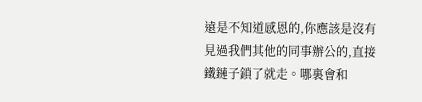遠是不知道感恩的,你應該是沒有見過我們其他的同事辦公的,直接鐵鏈子鎖了就走。哪裏會和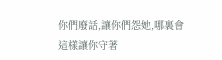你們廢話,讓你們怨她,哪裏會這樣讓你守著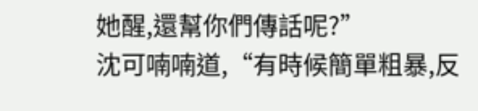她醒,還幫你們傳話呢?”
沈可喃喃道,“有時候簡單粗暴,反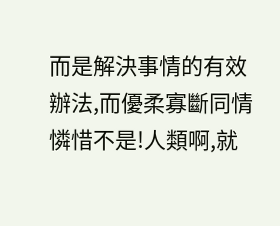而是解決事情的有效辦法,而優柔寡斷同情憐惜不是!人類啊,就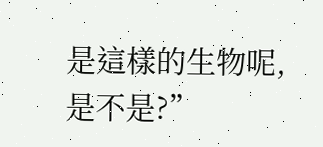是這樣的生物呢,是不是?”